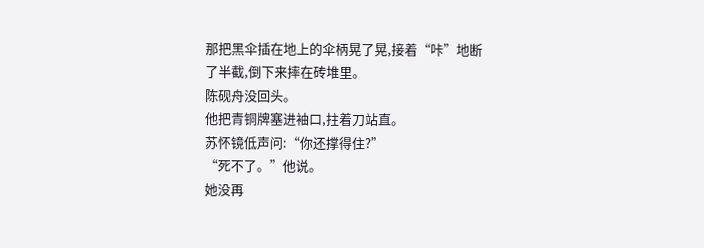那把黑伞插在地上的伞柄晃了晃,接着“咔”地断了半截,倒下来摔在砖堆里。
陈砚舟没回头。
他把青铜牌塞进袖口,拄着刀站直。
苏怀镜低声问:“你还撑得住?”
“死不了。”他说。
她没再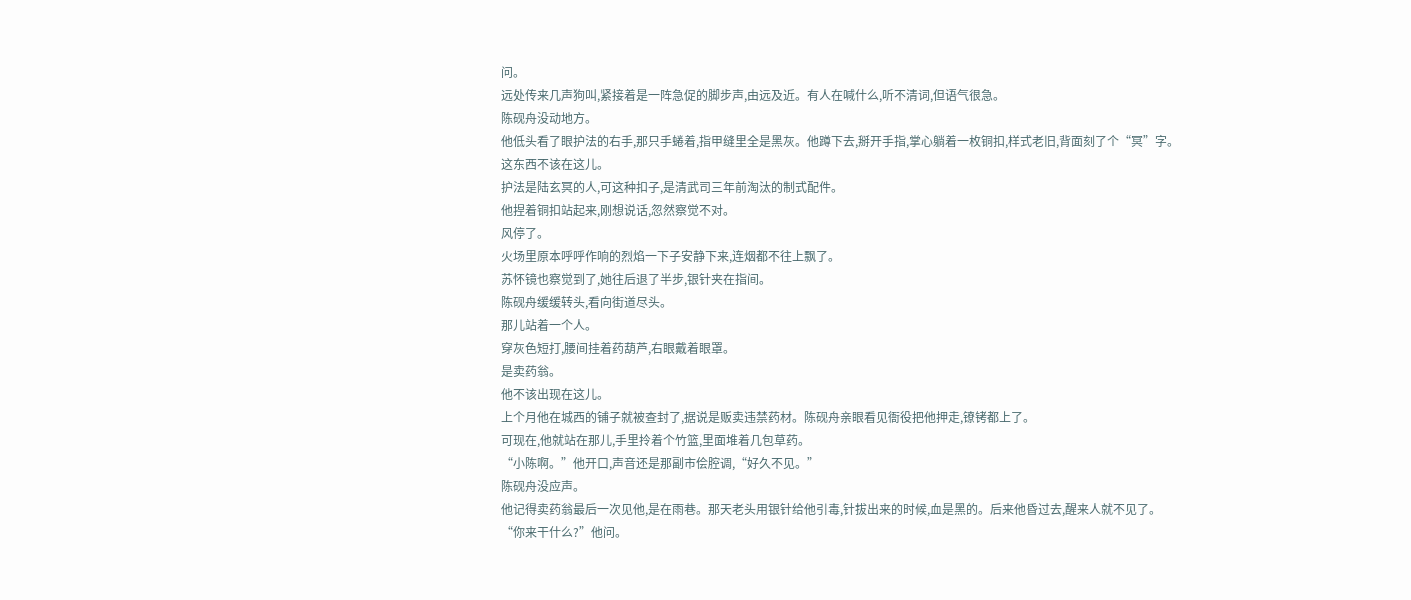问。
远处传来几声狗叫,紧接着是一阵急促的脚步声,由远及近。有人在喊什么,听不清词,但语气很急。
陈砚舟没动地方。
他低头看了眼护法的右手,那只手蜷着,指甲缝里全是黑灰。他蹲下去,掰开手指,掌心躺着一枚铜扣,样式老旧,背面刻了个“冥”字。
这东西不该在这儿。
护法是陆玄冥的人,可这种扣子,是清武司三年前淘汰的制式配件。
他捏着铜扣站起来,刚想说话,忽然察觉不对。
风停了。
火场里原本呼呼作响的烈焰一下子安静下来,连烟都不往上飘了。
苏怀镜也察觉到了,她往后退了半步,银针夹在指间。
陈砚舟缓缓转头,看向街道尽头。
那儿站着一个人。
穿灰色短打,腰间挂着药葫芦,右眼戴着眼罩。
是卖药翁。
他不该出现在这儿。
上个月他在城西的铺子就被查封了,据说是贩卖违禁药材。陈砚舟亲眼看见衙役把他押走,镣铐都上了。
可现在,他就站在那儿,手里拎着个竹篮,里面堆着几包草药。
“小陈啊。”他开口,声音还是那副市侩腔调,“好久不见。”
陈砚舟没应声。
他记得卖药翁最后一次见他,是在雨巷。那天老头用银针给他引毒,针拔出来的时候,血是黑的。后来他昏过去,醒来人就不见了。
“你来干什么?”他问。